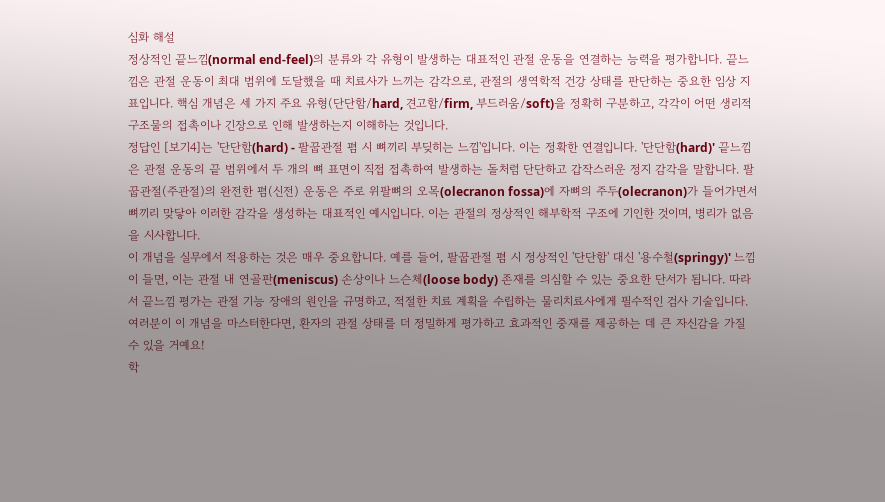심화 해설
정상적인 끝느낌(normal end-feel)의 분류와 각 유형이 발생하는 대표적인 관절 운동을 연결하는 능력을 평가합니다. 끝느낌은 관절 운동이 최대 범위에 도달했을 때 치료사가 느끼는 감각으로, 관절의 생역학적 건강 상태를 판단하는 중요한 임상 지표입니다. 핵심 개념은 세 가지 주요 유형(단단함/hard, 견고함/firm, 부드러움/soft)을 정확히 구분하고, 각각이 어떤 생리적 구조물의 접촉이나 긴장으로 인해 발생하는지 이해하는 것입니다.
정답인 [보기4]는 '단단함(hard) - 팔꿉관절 폄 시 뼈끼리 부딪히는 느낌'입니다. 이는 정확한 연결입니다. '단단함(hard)' 끝느낌은 관절 운동의 끝 범위에서 두 개의 뼈 표면이 직접 접촉하여 발생하는 돌처럼 단단하고 갑작스러운 정지 감각을 말합니다. 팔꿉관절(주관절)의 완전한 폄(신전) 운동은 주로 위팔뼈의 오목(olecranon fossa)에 자뼈의 주두(olecranon)가 들어가면서 뼈끼리 맞닿아 이러한 감각을 생성하는 대표적인 예시입니다. 이는 관절의 정상적인 해부학적 구조에 기인한 것이며, 병리가 없음을 시사합니다.
이 개념을 실무에서 적용하는 것은 매우 중요합니다. 예를 들어, 팔꿉관절 폄 시 정상적인 '단단함' 대신 '용수철(springy)' 느낌이 들면, 이는 관절 내 연골판(meniscus) 손상이나 느슨체(loose body) 존재를 의심할 수 있는 중요한 단서가 됩니다. 따라서 끝느낌 평가는 관절 기능 장애의 원인을 규명하고, 적절한 치료 계획을 수립하는 물리치료사에게 필수적인 검사 기술입니다. 여러분이 이 개념을 마스터한다면, 환자의 관절 상태를 더 정밀하게 평가하고 효과적인 중재를 제공하는 데 큰 자신감을 가질 수 있을 거예요!
학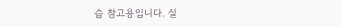습 참고용입니다. 실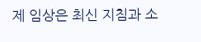제 임상은 최신 지침과 소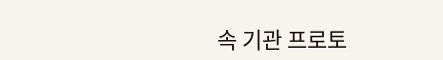속 기관 프로토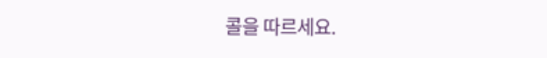콜을 따르세요.